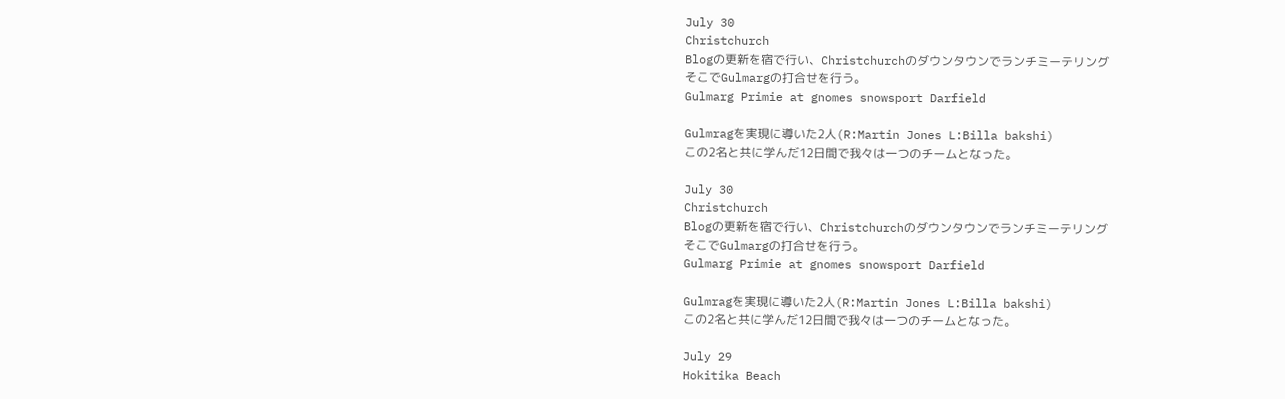July 30
Christchurch
Blogの更新を宿で行い、Christchurchのダウンタウンでランチミーテリング
そこでGulmargの打合せを行う。
Gulmarg Primie at gnomes snowsport Darfield

Gulmragを実現に導いた2人(R:Martin Jones L:Billa bakshi)
この2名と共に学んだ12日間で我々は一つのチームとなった。

July 30
Christchurch
Blogの更新を宿で行い、Christchurchのダウンタウンでランチミーテリング
そこでGulmargの打合せを行う。
Gulmarg Primie at gnomes snowsport Darfield

Gulmragを実現に導いた2人(R:Martin Jones L:Billa bakshi)
この2名と共に学んだ12日間で我々は一つのチームとなった。

July 29
Hokitika Beach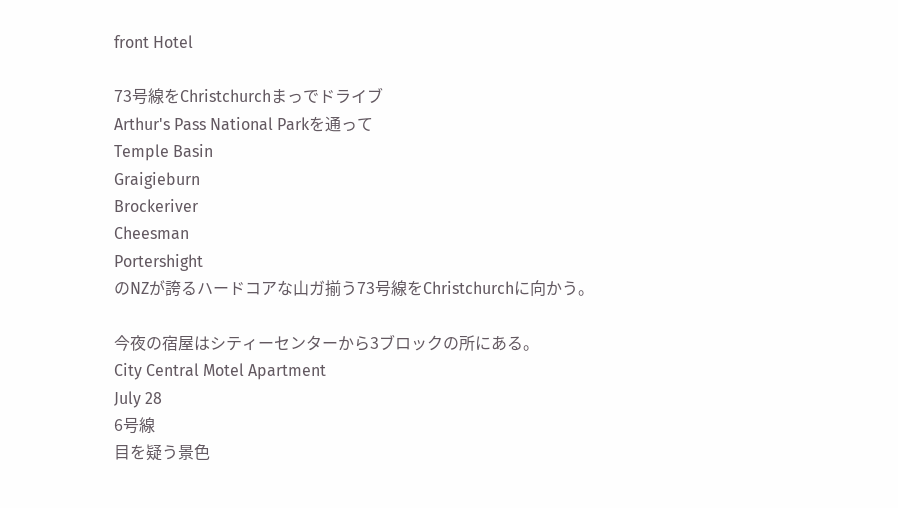front Hotel

73号線をChristchurchまっでドライブ
Arthur's Pass National Parkを通って
Temple Basin
Graigieburn
Brockeriver
Cheesman
Portershight
のNZが誇るハードコアな山ガ揃う73号線をChristchurchに向かう。

今夜の宿屋はシティーセンターから3ブロックの所にある。
City Central Motel Apartment
July 28
6号線
目を疑う景色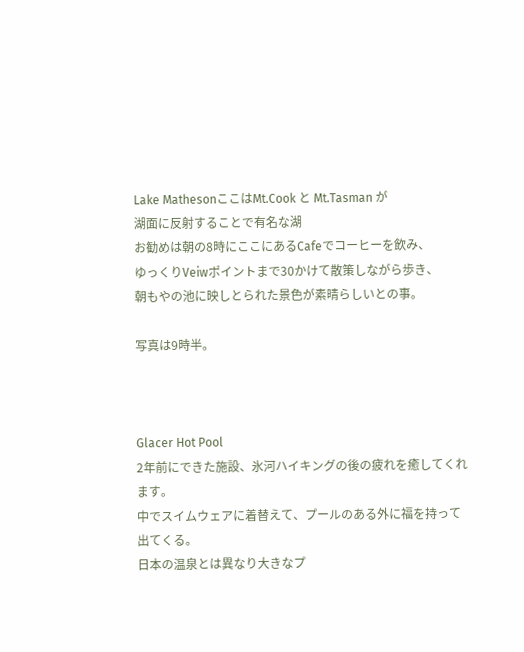Lake MathesonここはMt.Cook と Mt.Tasman が
湖面に反射することで有名な湖
お勧めは朝の8時にここにあるCafeでコーヒーを飲み、
ゆっくりVeiwポイントまで30かけて散策しながら歩き、
朝もやの池に映しとられた景色が素晴らしいとの事。

写真は9時半。



Glacer Hot Pool
2年前にできた施設、氷河ハイキングの後の疲れを癒してくれます。
中でスイムウェアに着替えて、プールのある外に福を持って出てくる。
日本の温泉とは異なり大きなプ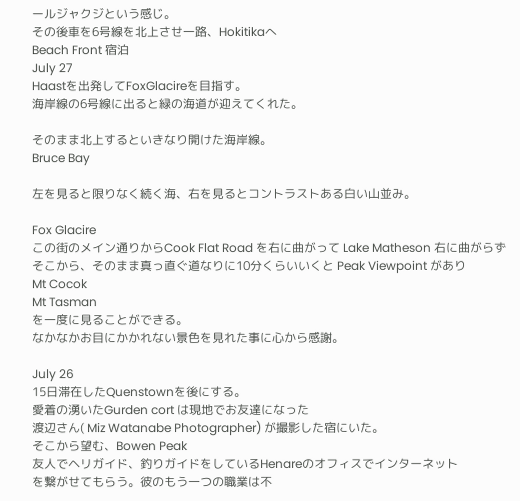ールジャクジという感じ。
その後車を6号線を北上させ一路、Hokitikaへ
Beach Front 宿泊
July 27
Haastを出発してFoxGlacireを目指す。
海岸線の6号線に出ると緑の海道が迎えてくれた。

そのまま北上するといきなり開けた海岸線。
Bruce Bay

左を見ると限りなく続く海、右を見るとコントラストある白い山並み。

Fox Glacire
この街のメイン通りからCook Flat Road を右に曲がって Lake Matheson 右に曲がらず
そこから、そのまま真っ直ぐ道なりに10分くらいいくと Peak Viewpoint があり
Mt Cocok
Mt Tasman
を一度に見ることができる。
なかなかお目にかかれない景色を見れた事に心から感謝。

July 26
15日滞在したQuenstownを後にする。
愛着の湧いたGurden cort は現地でお友達になった
渡辺さん( Miz Watanabe Photographer) が撮影した宿にいた。
そこから望む、Bowen Peak
友人でヘリガイド、釣りガイドをしているHenareのオフィスでインターネット
を繋がせてもらう。彼のもう一つの職業は不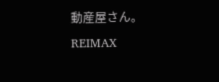動産屋さん。
REIMAX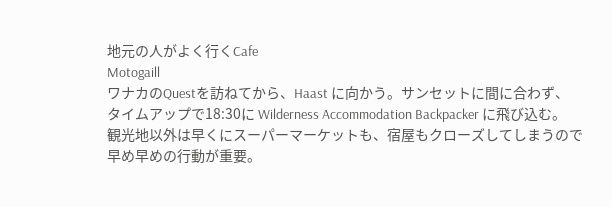地元の人がよく行くCafe
Motogaill
ワナカのQuestを訪ねてから、Haast に向かう。サンセットに間に合わず、
タイムアップで18:30に Wilderness Accommodation Backpacker に飛び込む。
観光地以外は早くにスーパーマーケットも、宿屋もクローズしてしまうので
早め早めの行動が重要。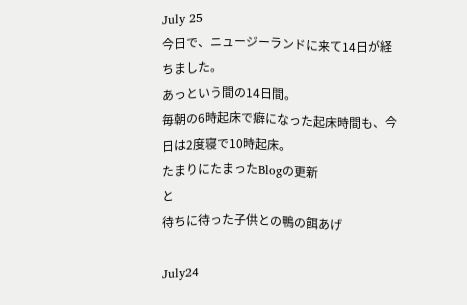July 25
今日で、ニュージーランドに来て14日が経ちました。
あっという間の14日間。
毎朝の6時起床で癖になった起床時間も、今日は2度寝で10時起床。
たまりにたまったBlogの更新
と
待ちに待った子供との鴨の餌あげ

July24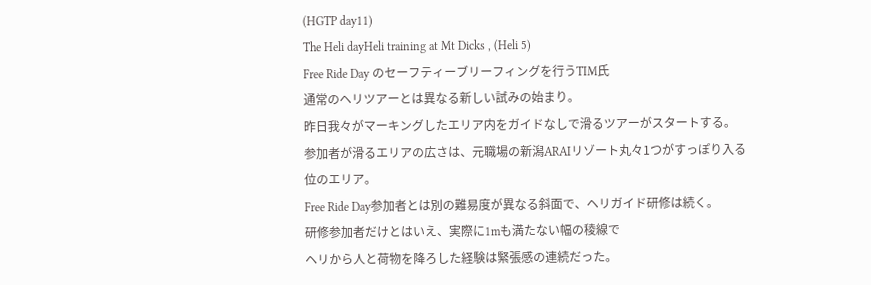(HGTP day11)
The Heli dayHeli training at Mt Dicks , (Heli 5)
Free Ride Day のセーフティーブリーフィングを行うTIM氏
通常のヘリツアーとは異なる新しい試みの始まり。
昨日我々がマーキングしたエリア内をガイドなしで滑るツアーがスタートする。
参加者が滑るエリアの広さは、元職場の新潟ARAIリゾート丸々1つがすっぽり入る
位のエリア。
Free Ride Day参加者とは別の難易度が異なる斜面で、ヘリガイド研修は続く。
研修参加者だけとはいえ、実際に1mも満たない幅の稜線で
ヘリから人と荷物を降ろした経験は緊張感の連続だった。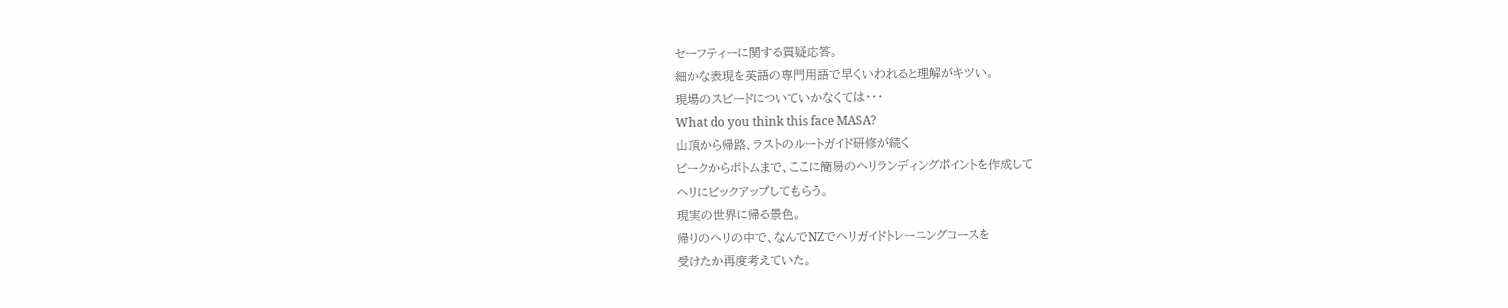セーフティーに関する質疑応答。
細かな表現を英語の専門用語で早くいわれると理解がキツい。
現場のスピードについていかなくては・・・
What do you think this face MASA?
山頂から帰路、ラストのルートガイド研修が続く
ピークからボトムまで、ここに簡易のヘリランディングポイントを作成して
ヘリにピックアップしてもらう。
現実の世界に帰る景色。
帰りのヘリの中で、なんでNZでヘリガイドトレーニングコースを
受けたか再度考えていた。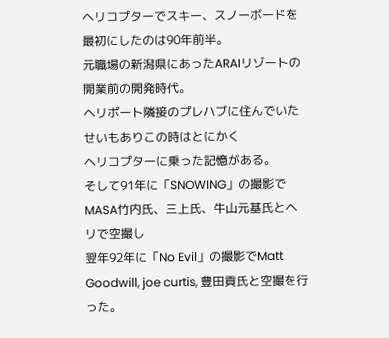ヘリコプターでスキー、スノーボードを最初にしたのは90年前半。
元職場の新潟県にあったARAIリゾートの開業前の開発時代。
ヘリポート隣接のプレハブに住んでいたせいもありこの時はとにかく
ヘリコプターに乗った記憶がある。
そして91年に「SNOWING」の撮影でMASA竹内氏、三上氏、牛山元基氏とヘリで空撮し
翌年92年に「No Evil」の撮影でMatt Goodwill, joe curtis, 豊田貢氏と空撮を行った。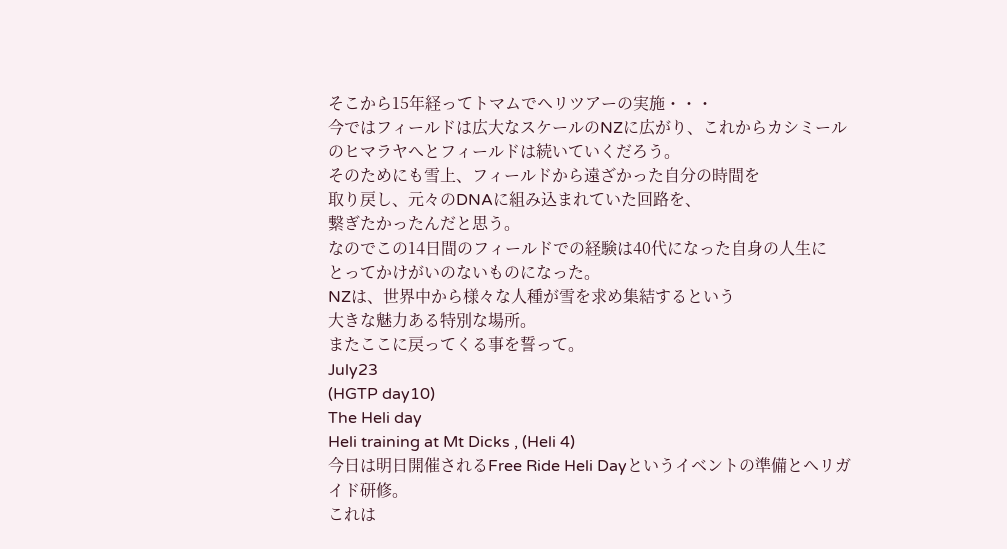そこから15年経ってトマムでヘリツアーの実施・・・
今ではフィールドは広大なスケールのNZに広がり、これからカシミールのヒマラヤへとフィールドは続いていくだろう。
そのためにも雪上、フィールドから遠ざかった自分の時間を
取り戻し、元々のDNAに組み込まれていた回路を、
繋ぎたかったんだと思う。
なのでこの14日間のフィールドでの経験は40代になった自身の人生に
とってかけがいのないものになった。
NZは、世界中から様々な人種が雪を求め集結するという
大きな魅力ある特別な場所。
またここに戻ってくる事を誓って。
July23
(HGTP day10)
The Heli day
Heli training at Mt Dicks , (Heli 4)
今日は明日開催されるFree Ride Heli Dayというイベントの準備とヘリガイド研修。
これは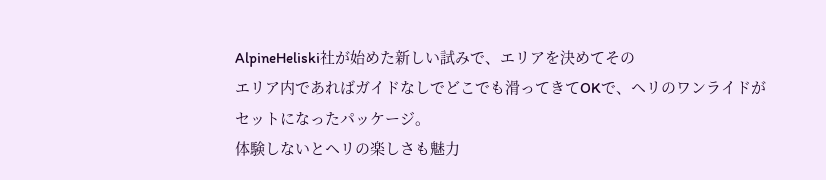AlpineHeliski社が始めた新しい試みで、エリアを決めてその
エリア内であればガイドなしでどこでも滑ってきてOKで、ヘリのワンライドが
セットになったパッケージ。
体験しないとヘリの楽しさも魅力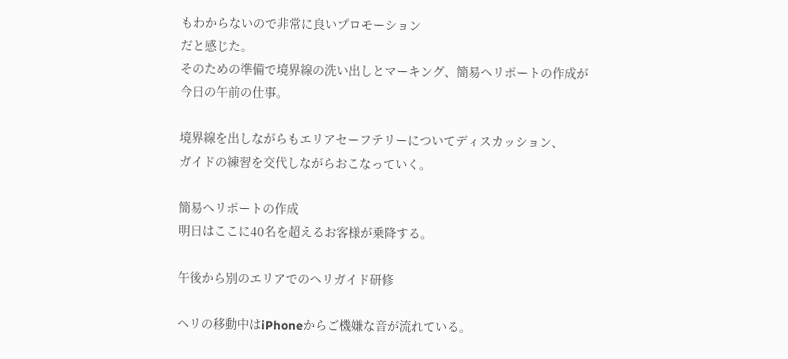もわからないので非常に良いプロモーション
だと感じた。
そのための準備で境界線の洗い出しとマーキング、簡易ヘリポートの作成が
今日の午前の仕事。

境界線を出しながらもエリアセーフテリーについてディスカッション、
ガイドの練習を交代しながらおこなっていく。

簡易へリポートの作成
明日はここに40名を超えるお客様が乗降する。

午後から別のエリアでのヘリガイド研修

ヘリの移動中はiPhoneからご機嫌な音が流れている。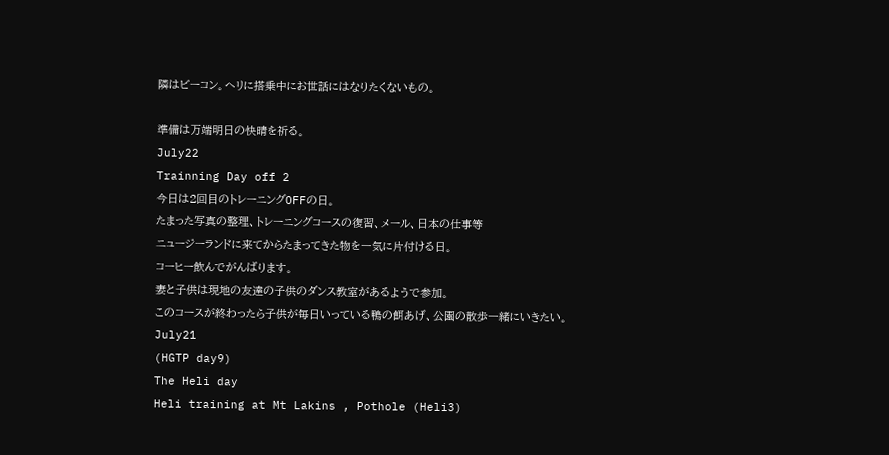隣はビーコン。ヘリに搭乗中にお世話にはなりたくないもの。

準備は万端明日の快晴を祈る。
July22
Trainning Day off 2
今日は2回目のトレーニングOFFの日。
たまった写真の整理、トレーニングコースの復習、メール、日本の仕事等
ニュージーランドに来てからたまってきた物を一気に片付ける日。
コーヒー飲んでがんばります。
妻と子供は現地の友達の子供のダンス教室があるようで参加。
このコースが終わったら子供が毎日いっている鴨の餌あげ、公園の散歩一緒にいきたい。
July21
(HGTP day9)
The Heli day
Heli training at Mt Lakins , Pothole (Heli3)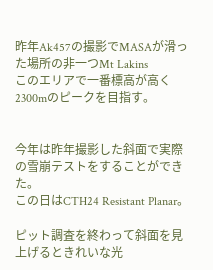昨年Ak457の撮影でMASAが滑った場所の非一つMt Lakins
このエリアで一番標高が高く2300mのピークを目指す。


今年は昨年撮影した斜面で実際の雪崩テストをすることができた。
この日はCTH24 Resistant Planar。

ピット調査を終わって斜面を見上げるときれいな光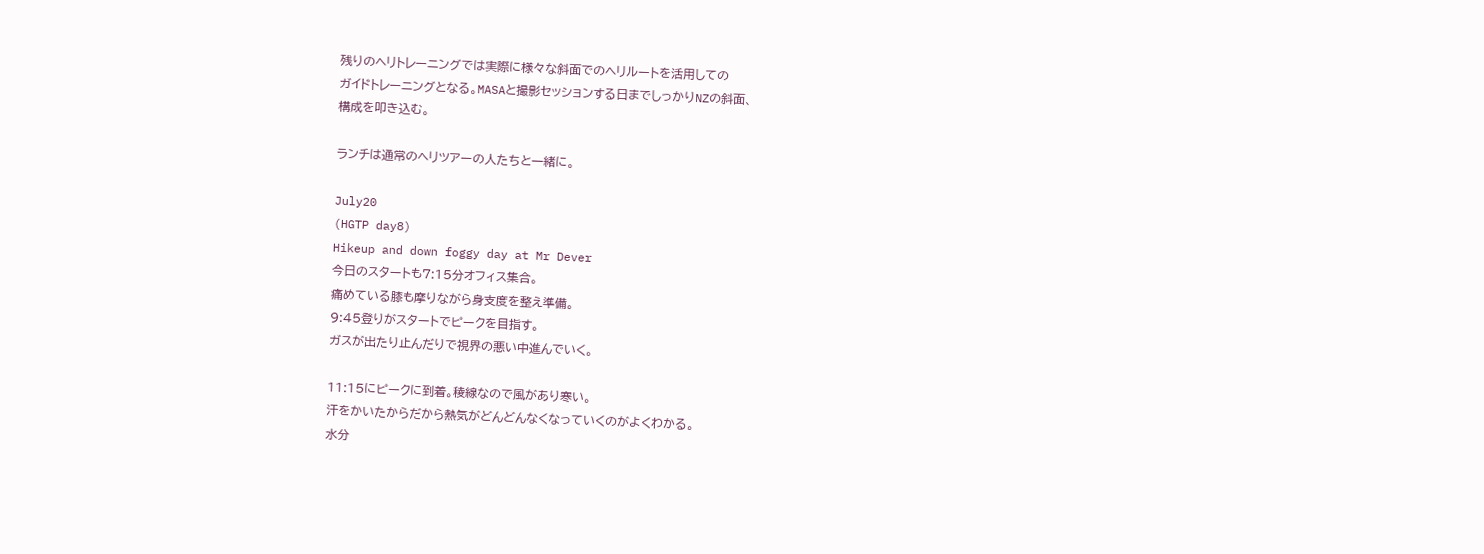残りのヘリトレーニングでは実際に様々な斜面でのヘリルートを活用しての
ガイドトレーニングとなる。MASAと撮影セッションする日までしっかりNZの斜面、
構成を叩き込む。

ランチは通常のヘリツアーの人たちと一緒に。

July20
(HGTP day8)
Hikeup and down foggy day at Mr Dever
今日のスタートも7:15分オフィス集合。
痛めている膝も摩りながら身支度を整え準備。
9:45登りがスタートでピークを目指す。
ガスが出たり止んだりで視界の悪い中進んでいく。

11:15にピークに到着。稜線なので風があり寒い。
汗をかいたからだから熱気がどんどんなくなっていくのがよくわかる。
水分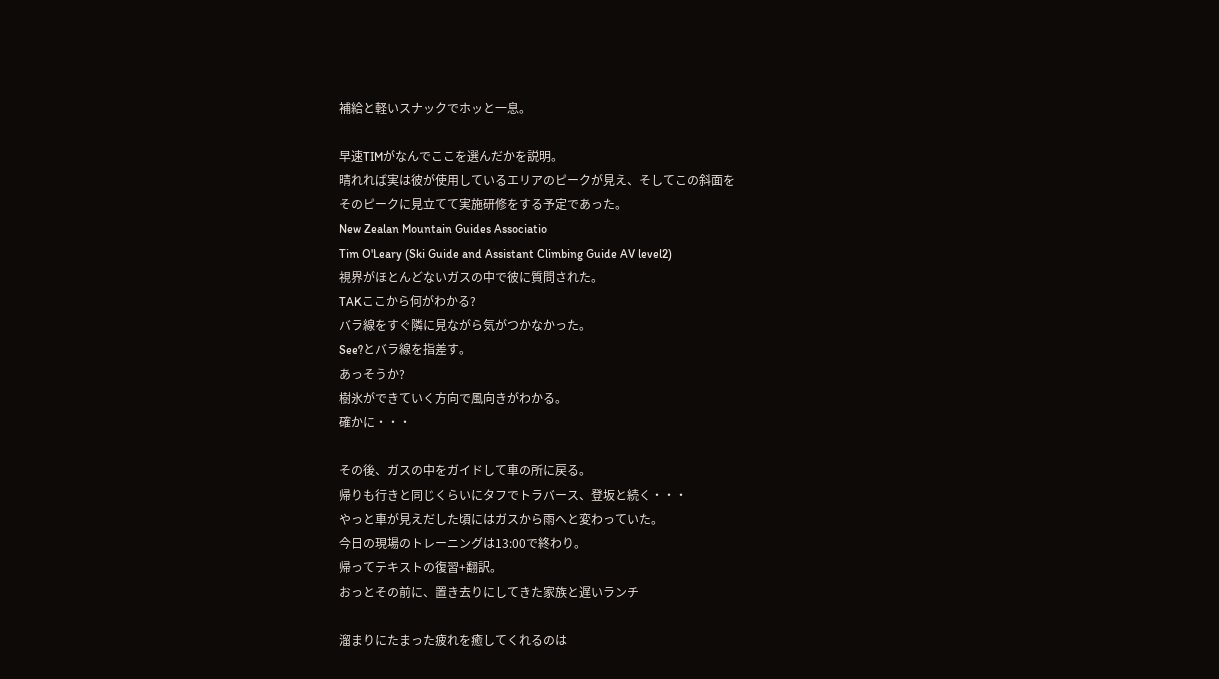補給と軽いスナックでホッと一息。

早速TIMがなんでここを選んだかを説明。
晴れれば実は彼が使用しているエリアのピークが見え、そしてこの斜面を
そのピークに見立てて実施研修をする予定であった。
New Zealan Mountain Guides Associatio
Tim O'Leary (Ski Guide and Assistant Climbing Guide AV level2)
視界がほとんどないガスの中で彼に質問された。
TAKここから何がわかる?
バラ線をすぐ隣に見ながら気がつかなかった。
See?とバラ線を指差す。
あっそうか?
樹氷ができていく方向で風向きがわかる。
確かに・・・

その後、ガスの中をガイドして車の所に戻る。
帰りも行きと同じくらいにタフでトラバース、登坂と続く・・・
やっと車が見えだした頃にはガスから雨へと変わっていた。
今日の現場のトレーニングは13:00で終わり。
帰ってテキストの復習+翻訳。
おっとその前に、置き去りにしてきた家族と遅いランチ

溜まりにたまった疲れを癒してくれるのは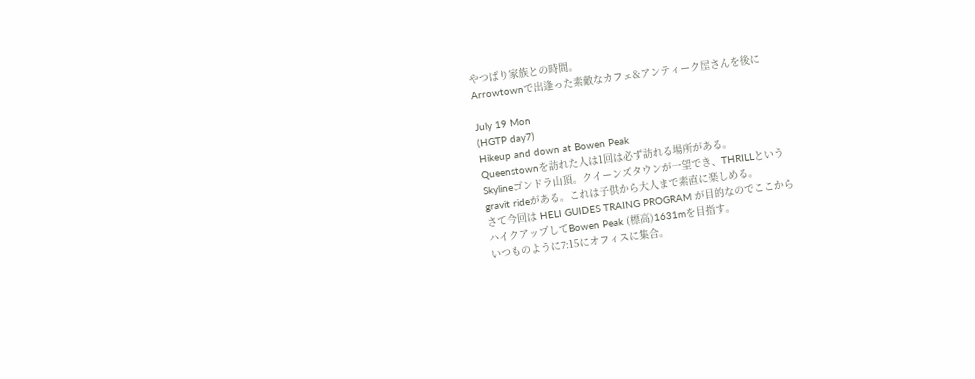やつぱり家族との時間。
Arrowtownで出逢った素敵なカフェ&アンティーク屋さんを後に

July 19 Mon
(HGTP day7)
Hikeup and down at Bowen Peak
Queenstownを訪れた人は1回は必ず訪れる場所がある。
Skylineゴンドラ山頂。クイーンズタウンが一望でき、THRILLという
gravit rideがある。これは子供から大人まで素直に楽しめる。
さて今回は HELI GUIDES TRAING PROGRAM が目的なのでここから
ハイクアップしてBowen Peak (標高)1631mを目指す。
いつものように7:15にオフィスに集合。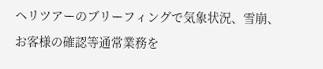ヘリツアーのブリーフィングで気象状況、雪崩、お客様の確認等通常業務を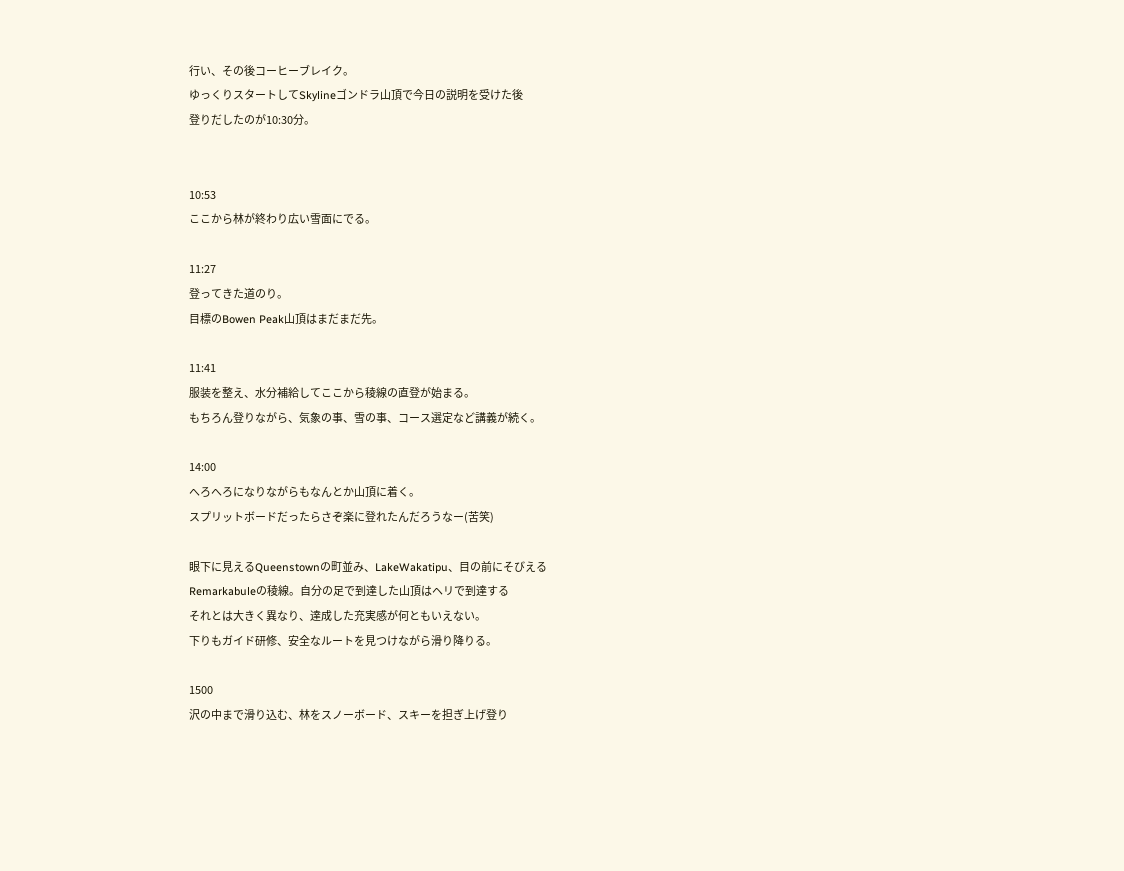行い、その後コーヒーブレイク。
ゆっくりスタートしてSkylineゴンドラ山頂で今日の説明を受けた後
登りだしたのが10:30分。


10:53
ここから林が終わり広い雪面にでる。

11:27
登ってきた道のり。
目標のBowen Peak山頂はまだまだ先。

11:41
服装を整え、水分補給してここから稜線の直登が始まる。
もちろん登りながら、気象の事、雪の事、コース選定など講義が続く。

14:00
へろへろになりながらもなんとか山頂に着く。
スプリットボードだったらさぞ楽に登れたんだろうなー(苦笑)

眼下に見えるQueenstownの町並み、LakeWakatipu、目の前にそびえる
Remarkabuleの稜線。自分の足で到達した山頂はヘリで到達する
それとは大きく異なり、達成した充実感が何ともいえない。
下りもガイド研修、安全なルートを見つけながら滑り降りる。

1500
沢の中まで滑り込む、林をスノーボード、スキーを担ぎ上げ登り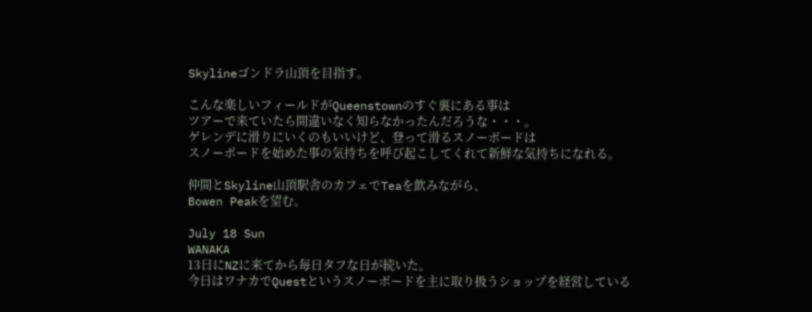Skylineゴンドラ山頂を目指す。

こんな楽しいフィールドがQueenstownのすぐ裏にある事は
ツアーで来ていたら間違いなく知らなかったんだろうな・・・。
ゲレンデに滑りにいくのもいいけど、登って滑るスノーボードは
スノーボードを始めた事の気持ちを呼び起こしてくれて新鮮な気持ちになれる。

仲間とSkyline山頂駅舎のカフェでTeaを飲みながら、
Bowen Peakを望む。

July 18 Sun
WANAKA
13日にNZに来てから毎日タフな日が続いた。
今日はワナカでQuestというスノーボードを主に取り扱うショップを経営している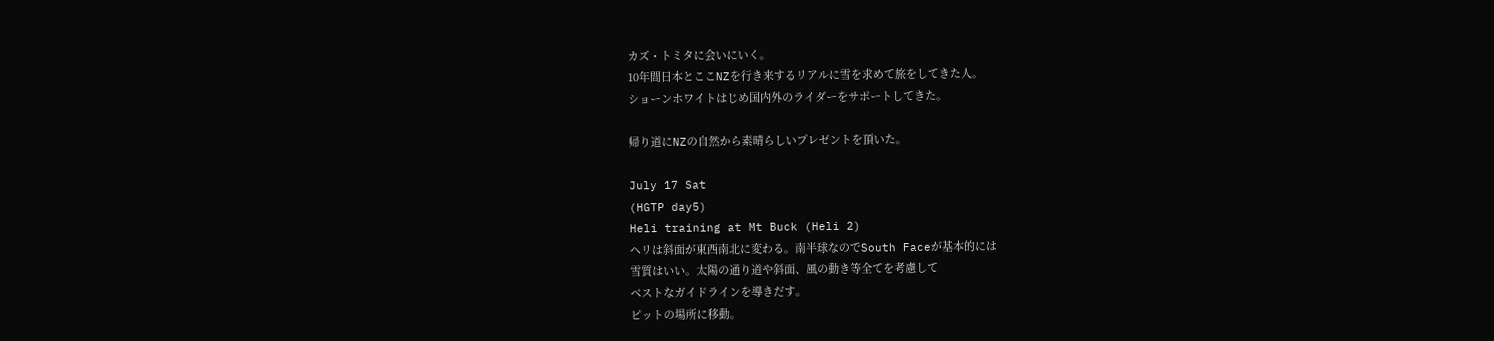カズ・トミタに会いにいく。
10年間日本とここNZを行き来するリアルに雪を求めて旅をしてきた人。
ショーンホワイトはじめ国内外のライダーをサポートしてきた。

帰り道にNZの自然から素晴らしいプレゼントを頂いた。

July 17 Sat
(HGTP day5)
Heli training at Mt Buck (Heli 2)
ヘリは斜面が東西南北に変わる。南半球なのでSouth Faceが基本的には
雪質はいい。太陽の通り道や斜面、風の動き等全てを考慮して
ベストなガイドラインを導きだす。
ピットの場所に移動。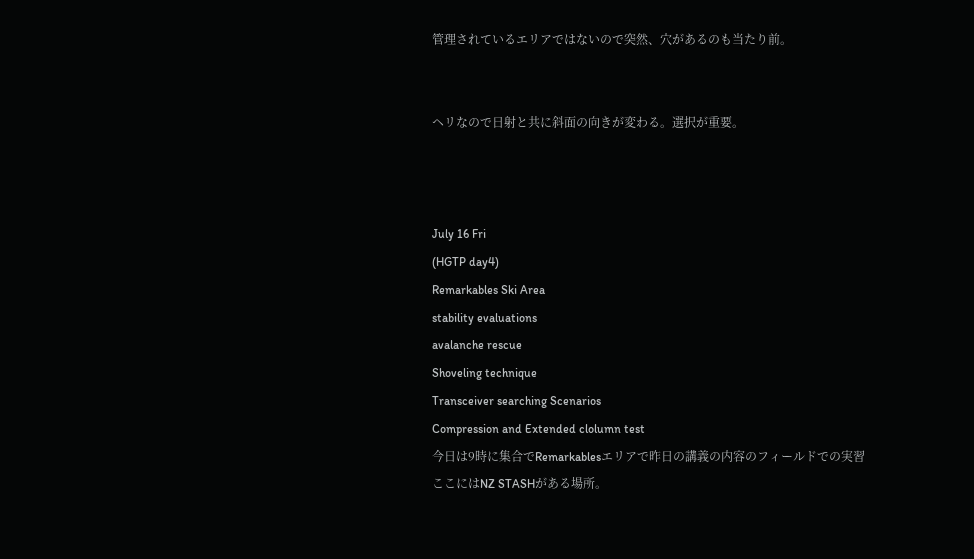管理されているエリアではないので突然、穴があるのも当たり前。


ヘリなので日射と共に斜面の向きが変わる。選択が重要。



July 16 Fri
(HGTP day4)
Remarkables Ski Area
stability evaluations
avalanche rescue
Shoveling technique
Transceiver searching Scenarios
Compression and Extended clolumn test
今日は9時に集合でRemarkablesエリアで昨日の講義の内容のフィールドでの実習
ここにはNZ STASHがある場所。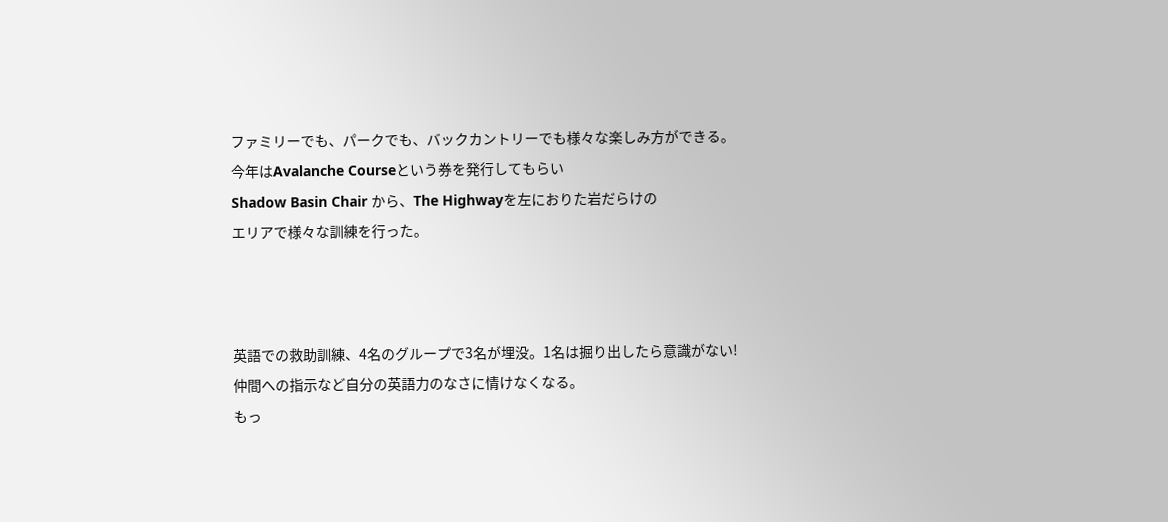ファミリーでも、パークでも、バックカントリーでも様々な楽しみ方ができる。
今年はAvalanche Courseという券を発行してもらい
Shadow Basin Chair から、The Highwayを左におりた岩だらけの
エリアで様々な訓練を行った。



英語での救助訓練、4名のグループで3名が埋没。1名は掘り出したら意識がない!
仲間への指示など自分の英語力のなさに情けなくなる。
もっ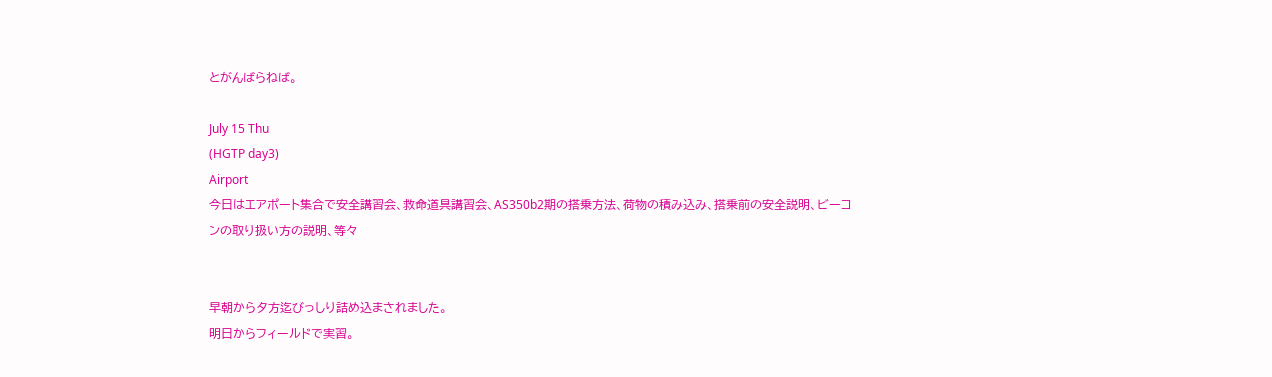とがんばらねば。

July 15 Thu
(HGTP day3)
Airport
今日はエアポート集合で安全講習会、救命道具講習会、AS350b2期の搭乗方法、荷物の積み込み、搭乗前の安全説明、ビーコンの取り扱い方の説明、等々


早朝から夕方迄びっしり詰め込まされました。
明日からフィールドで実習。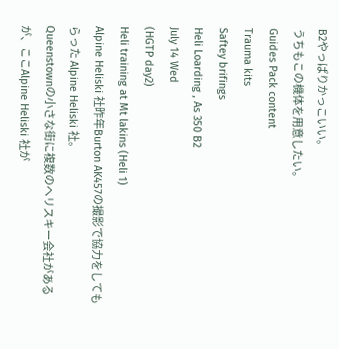B2やっぱりかっこいい。
うちもこの機体を用意したい。
Guides Pack content
Trauma kits
Saftey brifings
Heli Loarding , As 350 B2
July 14 Wed
(HGTP day2)
Heli training at Mt lakins (Heli 1)
Alpine Heliski 社昨年Burton AK457の撮影で協力をしてもらった Alpine Heliski 社。
Queenstownの小さな街に複数のヘリスキー会社があるが、ここAlpine Heliski 社が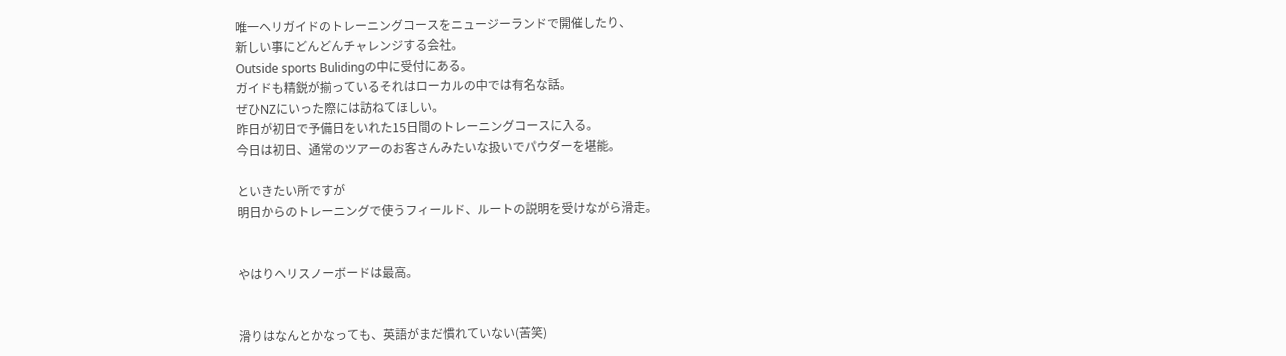唯一ヘリガイドのトレーニングコースをニュージーランドで開催したり、
新しい事にどんどんチャレンジする会社。
Outside sports Bulidingの中に受付にある。
ガイドも精鋭が揃っているそれはローカルの中では有名な話。
ぜひNZにいった際には訪ねてほしい。
昨日が初日で予備日をいれた15日間のトレーニングコースに入る。
今日は初日、通常のツアーのお客さんみたいな扱いでパウダーを堪能。

といきたい所ですが
明日からのトレーニングで使うフィールド、ルートの説明を受けながら滑走。


やはりヘリスノーボードは最高。


滑りはなんとかなっても、英語がまだ慣れていない(苦笑)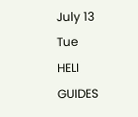July 13 Tue
HELI GUIDES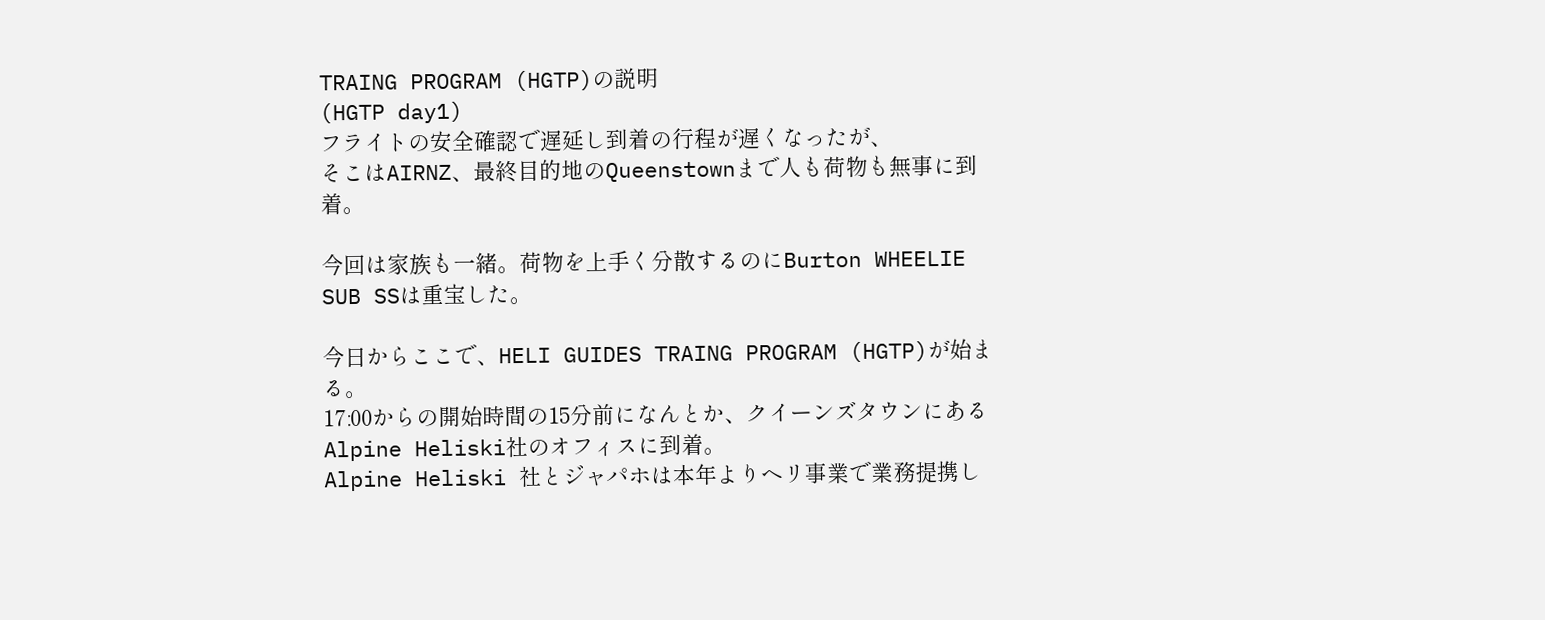TRAING PROGRAM (HGTP)の説明
(HGTP day1)
フライトの安全確認で遅延し到着の行程が遅くなったが、
そこはAIRNZ、最終目的地のQueenstownまで人も荷物も無事に到着。

今回は家族も一緒。荷物を上手く分散するのにBurton WHEELIE SUB SSは重宝した。

今日からここで、HELI GUIDES TRAING PROGRAM (HGTP)が始まる。
17:00からの開始時間の15分前になんとか、クイーンズタウンにある
Alpine Heliski社のオフィスに到着。
Alpine Heliski 社とジャパホは本年よりヘリ事業で業務提携し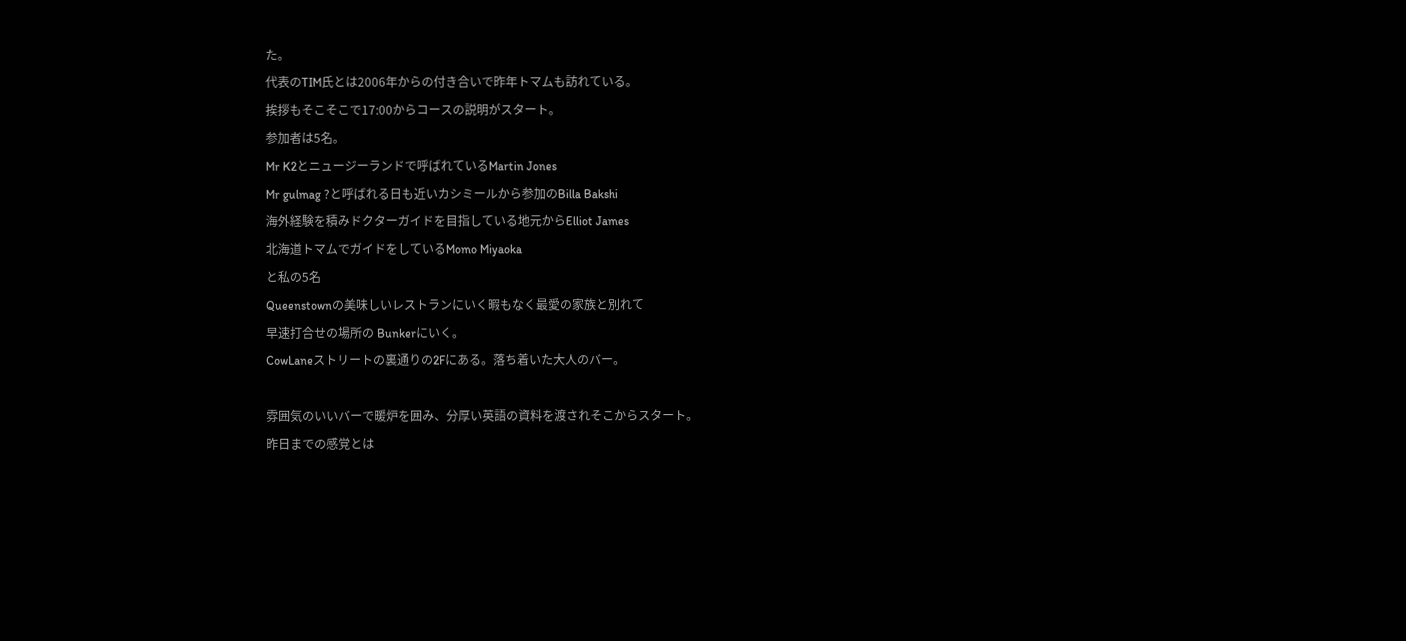た。
代表のTIM氏とは2006年からの付き合いで昨年トマムも訪れている。
挨拶もそこそこで17:00からコースの説明がスタート。
参加者は5名。
Mr K2とニュージーランドで呼ばれているMartin Jones
Mr gulmag ?と呼ばれる日も近いカシミールから参加のBilla Bakshi
海外経験を積みドクターガイドを目指している地元からElliot James
北海道トマムでガイドをしているMomo Miyaoka
と私の5名
Queenstownの美味しいレストランにいく暇もなく最愛の家族と別れて
早速打合せの場所の Bunkerにいく。
CowLaneストリートの裏通りの2Fにある。落ち着いた大人のバー。

雰囲気のいいバーで暖炉を囲み、分厚い英語の資料を渡されそこからスタート。
昨日までの感覚とは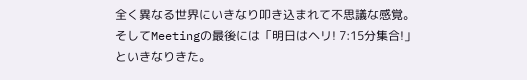全く異なる世界にいきなり叩き込まれて不思議な感覚。
そしてMeetingの最後には「明日はヘリ! 7:15分集合!」
といきなりきた。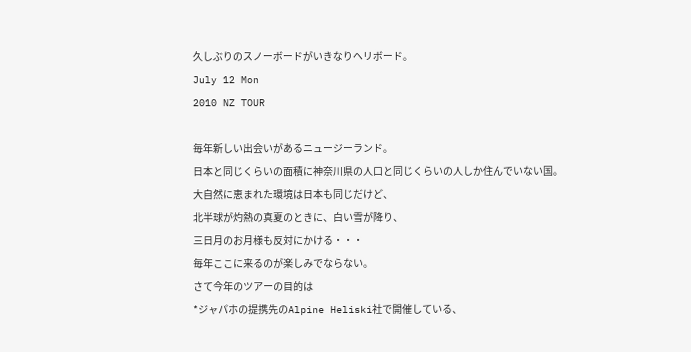久しぶりのスノーボードがいきなりヘリボード。
July 12 Mon
2010 NZ TOUR

毎年新しい出会いがあるニュージーランド。
日本と同じくらいの面積に神奈川県の人口と同じくらいの人しか住んでいない国。
大自然に恵まれた環境は日本も同じだけど、
北半球が灼熱の真夏のときに、白い雪が降り、
三日月のお月様も反対にかける・・・
毎年ここに来るのが楽しみでならない。
さて今年のツアーの目的は
*ジャパホの提携先のAlpine Heliski社で開催している、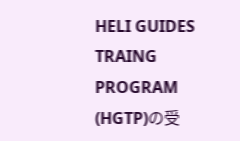HELI GUIDES TRAING PROGRAM (HGTP)の受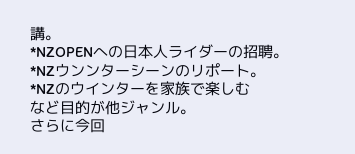講。
*NZOPENへの日本人ライダーの招聘。
*NZウンンターシーンのリポート。
*NZのウインターを家族で楽しむ
など目的が他ジャンル。
さらに今回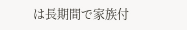は長期間で家族付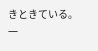きときている。
一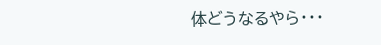体どうなるやら・・・